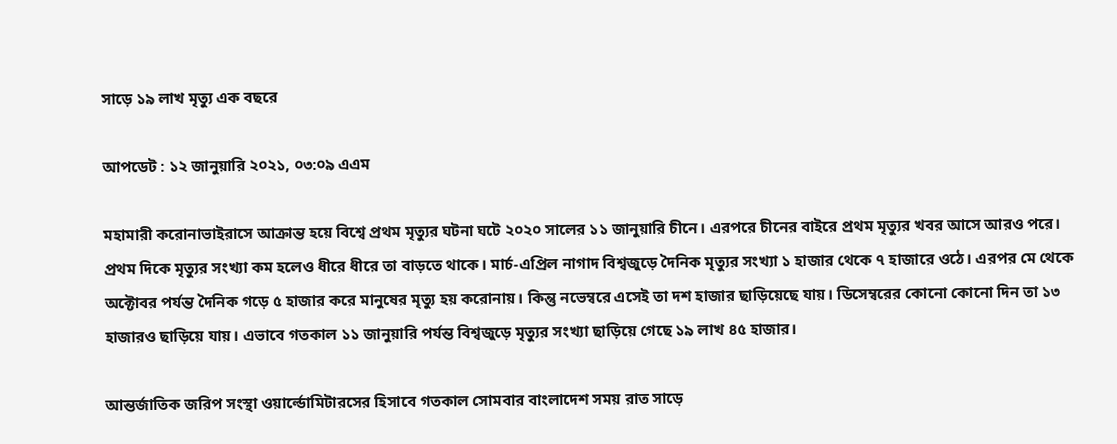সাড়ে ১৯ লাখ মৃত্যু এক বছরে

আপডেট : ১২ জানুয়ারি ২০২১, ০৩:০৯ এএম

মহামারী করোনাভাইরাসে আক্রান্ত হয়ে বিশ্বে প্রথম মৃত্যুর ঘটনা ঘটে ২০২০ সালের ১১ জানুয়ারি চীনে। এরপরে চীনের বাইরে প্রথম মৃত্যুর খবর আসে আরও পরে। প্রথম দিকে মৃত্যুর সংখ্যা কম হলেও ধীরে ধীরে তা বাড়তে থাকে। মার্চ-এপ্রিল নাগাদ বিশ্বজুড়ে দৈনিক মৃত্যুর সংখ্যা ১ হাজার থেকে ৭ হাজারে ওঠে। এরপর মে থেকে অক্টোবর পর্যন্ত দৈনিক গড়ে ৫ হাজার করে মানুষের মৃত্যু হয় করোনায়। কিন্তু নভেম্বরে এসেই তা দশ হাজার ছাড়িয়েছে যায়। ডিসেম্বরের কোনো কোনো দিন তা ১৩ হাজারও ছাড়িয়ে যায়। এভাবে গতকাল ১১ জানুয়ারি পর্যন্ত বিশ্বজুড়ে মৃত্যুর সংখ্যা ছাড়িয়ে গেছে ১৯ লাখ ৪৫ হাজার।

আন্তর্জাতিক জরিপ সংস্থা ওয়ার্ল্ডোমিটারসের হিসাবে গতকাল সোমবার বাংলাদেশ সময় রাত সাড়ে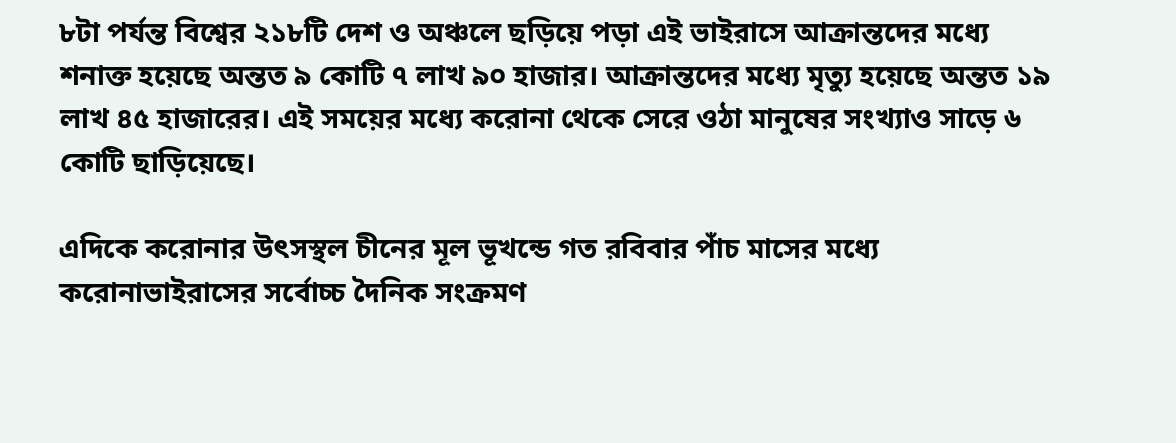৮টা পর্যন্ত বিশ্বের ২১৮টি দেশ ও অঞ্চলে ছড়িয়ে পড়া এই ভাইরাসে আক্রান্তদের মধ্যে শনাক্ত হয়েছে অন্তত ৯ কোটি ৭ লাখ ৯০ হাজার। আক্রান্তদের মধ্যে মৃত্যু হয়েছে অন্তত ১৯ লাখ ৪৫ হাজারের। এই সময়ের মধ্যে করোনা থেকে সেরে ওঠা মানুষের সংখ্যাও সাড়ে ৬ কোটি ছাড়িয়েছে।

এদিকে করোনার উৎসস্থল চীনের মূল ভূখন্ডে গত রবিবার পাঁচ মাসের মধ্যে করোনাভাইরাসের সর্বোচ্চ দৈনিক সংক্রমণ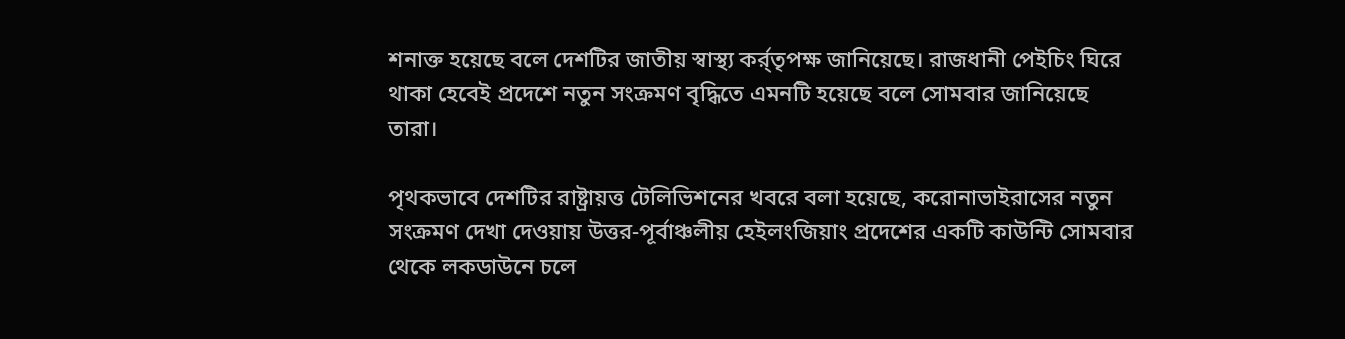শনাক্ত হয়েছে বলে দেশটির জাতীয় স্বাস্থ্য কর্র্তৃপক্ষ জানিয়েছে। রাজধানী পেইচিং ঘিরে থাকা হেবেই প্রদেশে নতুন সংক্রমণ বৃদ্ধিতে এমনটি হয়েছে বলে সোমবার জানিয়েছে তারা।

পৃথকভাবে দেশটির রাষ্ট্রায়ত্ত টেলিভিশনের খবরে বলা হয়েছে, করোনাভাইরাসের নতুন সংক্রমণ দেখা দেওয়ায় উত্তর-পূর্বাঞ্চলীয় হেইলংজিয়াং প্রদেশের একটি কাউন্টি সোমবার থেকে লকডাউনে চলে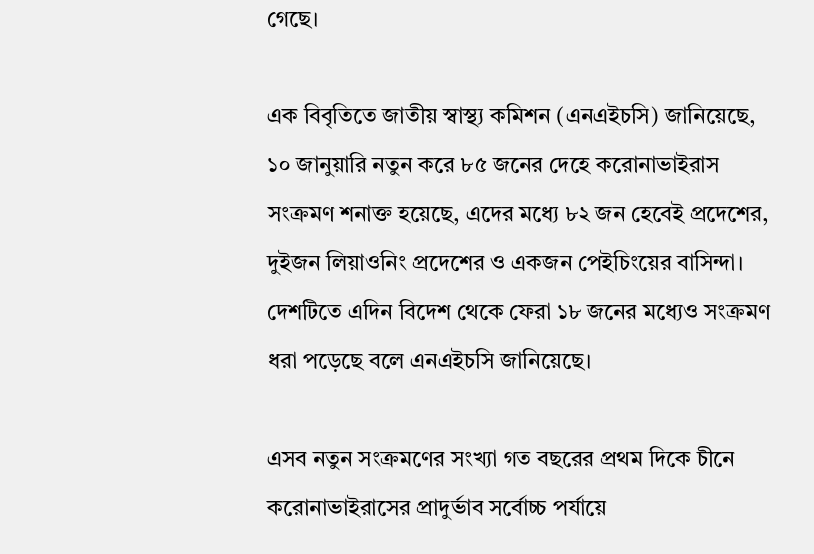গেছে।

এক বিবৃতিতে জাতীয় স্বাস্থ্য কমিশন (এনএইচসি) জানিয়েছে, ১০ জানুয়ারি নতুন করে ৮৫ জনের দেহে করোনাভাইরাস সংক্রমণ শনাক্ত হয়েছে, এদের মধ্যে ৮২ জন হেবেই প্রদেশের, দুইজন লিয়াওনিং প্রদেশের ও একজন পেইচিংয়ের বাসিন্দা। দেশটিতে এদিন বিদেশ থেকে ফেরা ১৮ জনের মধ্যেও সংক্রমণ ধরা পড়েছে বলে এনএইচসি জানিয়েছে।

এসব নতুন সংক্রমণের সংখ্যা গত বছরের প্রথম দিকে চীনে করোনাভাইরাসের প্রাদুর্ভাব সর্বোচ্চ পর্যায়ে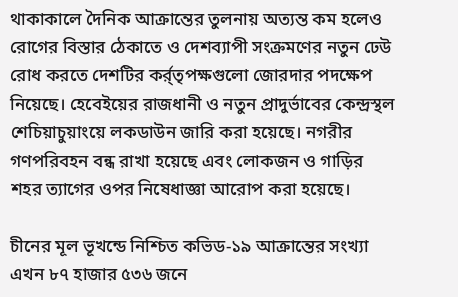থাকাকালে দৈনিক আক্রান্তের তুলনায় অত্যন্ত কম হলেও রোগের বিস্তার ঠেকাতে ও দেশব্যাপী সংক্রমণের নতুন ঢেউ রোধ করতে দেশটির কর্র্তৃপক্ষগুলো জোরদার পদক্ষেপ নিয়েছে। হেবেইয়ের রাজধানী ও নতুন প্রাদুর্ভাবের কেন্দ্রস্থল শেচিয়াচুয়াংয়ে লকডাউন জারি করা হয়েছে। নগরীর গণপরিবহন বন্ধ রাখা হয়েছে এবং লোকজন ও গাড়ির শহর ত্যাগের ওপর নিষেধাজ্ঞা আরোপ করা হয়েছে।

চীনের মূল ভূখন্ডে নিশ্চিত কভিড-১৯ আক্রান্তের সংখ্যা এখন ৮৭ হাজার ৫৩৬ জনে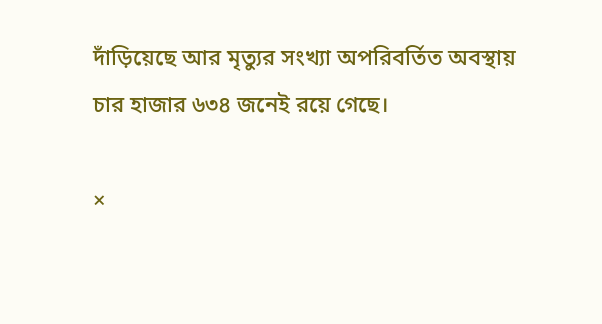দাঁড়িয়েছে আর মৃত্যুর সংখ্যা অপরিবর্তিত অবস্থায় চার হাজার ৬৩৪ জনেই রয়ে গেছে।

×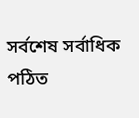সর্বশেষ সর্বাধিক পঠিত